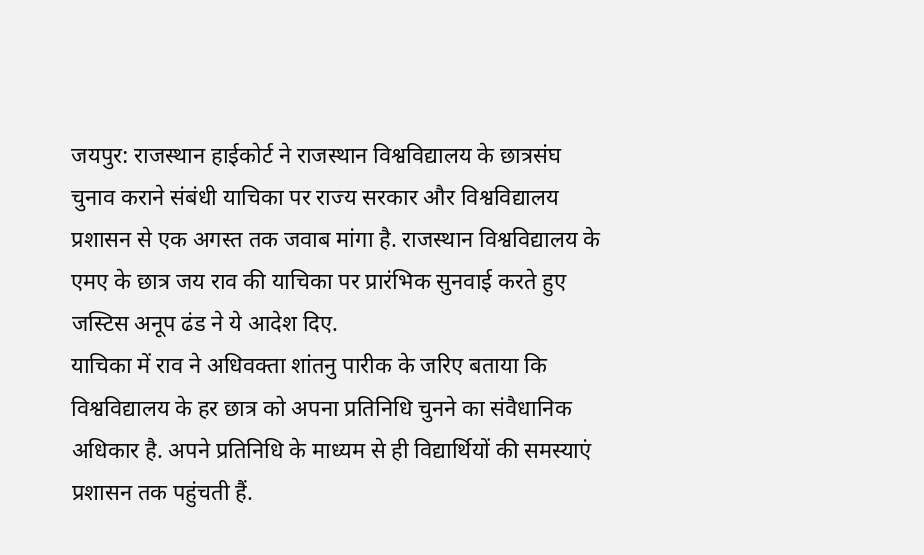जयपुर: राजस्थान हाईकोर्ट ने राजस्थान विश्वविद्यालय के छात्रसंघ चुनाव कराने संबंधी याचिका पर राज्य सरकार और विश्वविद्यालय प्रशासन से एक अगस्त तक जवाब मांगा है. राजस्थान विश्वविद्यालय के एमए के छात्र जय राव की याचिका पर प्रारंभिक सुनवाई करते हुए जस्टिस अनूप ढंड ने ये आदेश दिए.
याचिका में राव ने अधिवक्ता शांतनु पारीक के जरिए बताया कि विश्वविद्यालय के हर छात्र को अपना प्रतिनिधि चुनने का संवैधानिक अधिकार है. अपने प्रतिनिधि के माध्यम से ही विद्यार्थियों की समस्याएं प्रशासन तक पहुंचती हैं.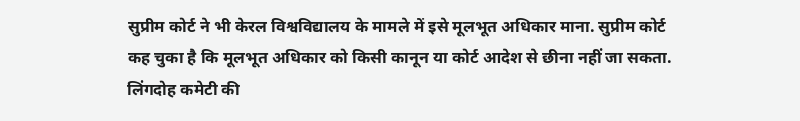सुप्रीम कोर्ट ने भी केरल विश्वविद्यालय के मामले में इसे मूलभूत अधिकार माना. सुप्रीम कोर्ट कह चुका है कि मूलभूत अधिकार को किसी कानून या कोर्ट आदेश से छीना नहीं जा सकता. लिंगदोह कमेटी की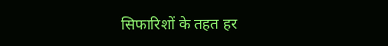सिफारिशों के तहत हर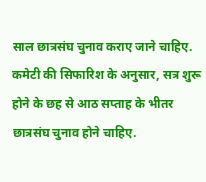साल छात्रसंघ चुनाव कराए जाने चाहिए. कमेटी की सिफारिश के अनुसार, सत्र शुरू होने के छह से आठ सप्ताह के भीतर छात्रसंघ चुनाव होने चाहिए.